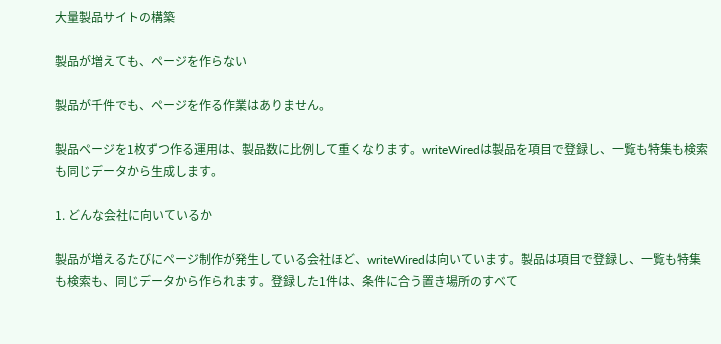大量製品サイトの構築

製品が増えても、ページを作らない

製品が千件でも、ページを作る作業はありません。

製品ページを1枚ずつ作る運用は、製品数に比例して重くなります。writeWiredは製品を項目で登録し、一覧も特集も検索も同じデータから生成します。

1. どんな会社に向いているか

製品が増えるたびにページ制作が発生している会社ほど、writeWiredは向いています。製品は項目で登録し、一覧も特集も検索も、同じデータから作られます。登録した1件は、条件に合う置き場所のすべて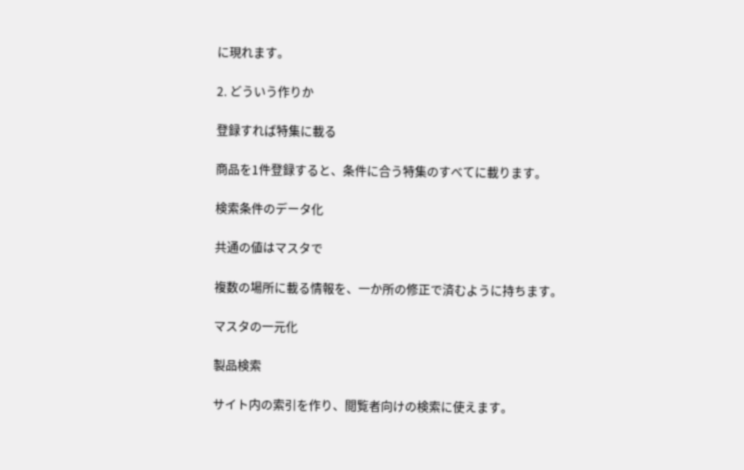に現れます。

2. どういう作りか

登録すれば特集に載る

商品を1件登録すると、条件に合う特集のすべてに載ります。

検索条件のデータ化

共通の値はマスタで

複数の場所に載る情報を、一か所の修正で済むように持ちます。

マスタの一元化

製品検索

サイト内の索引を作り、閲覧者向けの検索に使えます。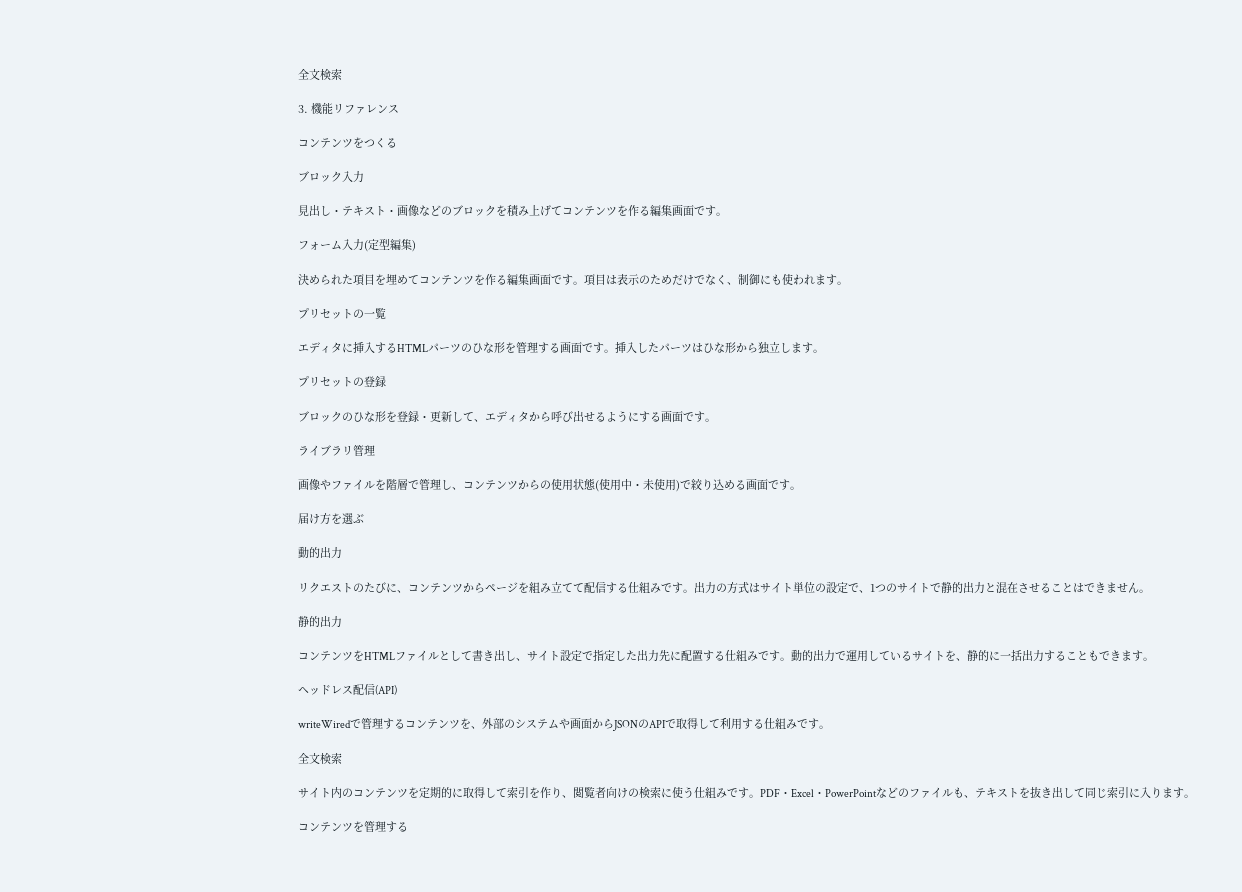全文検索

3. 機能リファレンス

コンテンツをつくる

ブロック入力

見出し・テキスト・画像などのブロックを積み上げてコンテンツを作る編集画面です。

フォーム入力(定型編集)

決められた項目を埋めてコンテンツを作る編集画面です。項目は表示のためだけでなく、制御にも使われます。

プリセットの一覧

エディタに挿入するHTMLパーツのひな形を管理する画面です。挿入したパーツはひな形から独立します。

プリセットの登録

ブロックのひな形を登録・更新して、エディタから呼び出せるようにする画面です。

ライブラリ管理

画像やファイルを階層で管理し、コンテンツからの使用状態(使用中・未使用)で絞り込める画面です。

届け方を選ぶ

動的出力

リクエストのたびに、コンテンツからページを組み立てて配信する仕組みです。出力の方式はサイト単位の設定で、1つのサイトで静的出力と混在させることはできません。

静的出力

コンテンツをHTMLファイルとして書き出し、サイト設定で指定した出力先に配置する仕組みです。動的出力で運用しているサイトを、静的に一括出力することもできます。

ヘッドレス配信(API)

writeWiredで管理するコンテンツを、外部のシステムや画面からJSONのAPIで取得して利用する仕組みです。

全文検索

サイト内のコンテンツを定期的に取得して索引を作り、閲覧者向けの検索に使う仕組みです。PDF・Excel・PowerPointなどのファイルも、テキストを抜き出して同じ索引に入ります。

コンテンツを管理する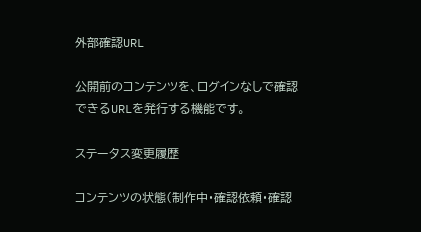外部確認URL

公開前のコンテンツを、ログインなしで確認できるURLを発行する機能です。

ステータス変更履歴

コンテンツの状態(制作中・確認依頼・確認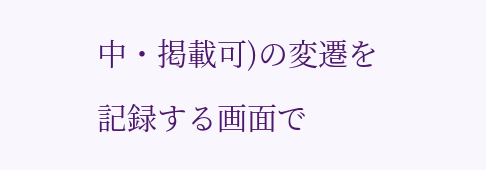中・掲載可)の変遷を記録する画面で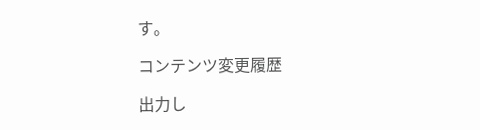す。

コンテンツ変更履歴

出力し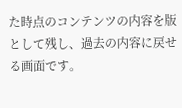た時点のコンテンツの内容を版として残し、過去の内容に戻せる画面です。